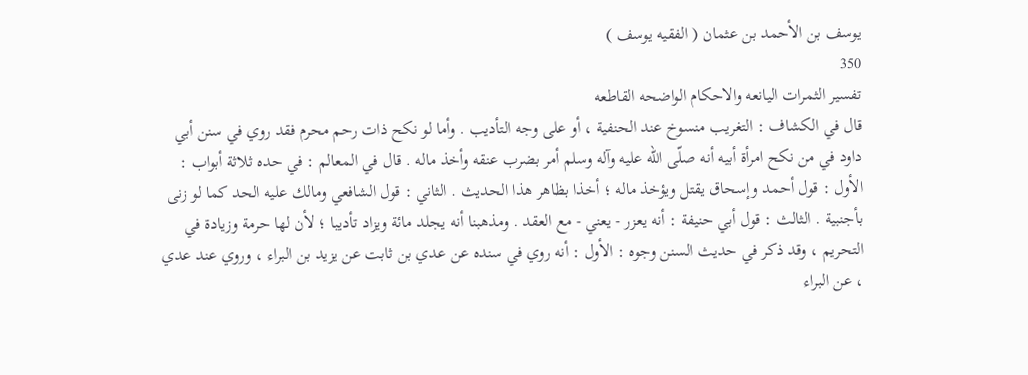يوسف بن الأحمد بن عثمان ( الفقيه يوسف )
350
تفسير الثمرات اليانعه والاحكام الواضحه القاطعه
قال في الكشاف : التغريب منسوخ عند الحنفية ، أو على وجه التأديب . وأما لو نكح ذات رحم محرم فقد روي في سنن أبي داود في من نكح امرأة أبيه أنه صلّى اللّه عليه وآله وسلم أمر بضرب عنقه وأخذ ماله . قال في المعالم : في حده ثلاثة أبواب : الأول : قول أحمد وإسحاق يقتل ويؤخذ ماله ؛ أخذا بظاهر هذا الحديث . الثاني : قول الشافعي ومالك عليه الحد كما لو زنى بأجنبية . الثالث : قول أبي حنيفة : أنه يعزر - يعني - مع العقد . ومذهبنا أنه يجلد مائة ويزاد تأديبا ؛ لأن لها حرمة وزيادة في التحريم ، وقد ذكر في حديث السنن وجوه : الأول : أنه روي في سنده عن عدي بن ثابت عن يزيد بن البراء ، وروي عند عدي ، عن البراء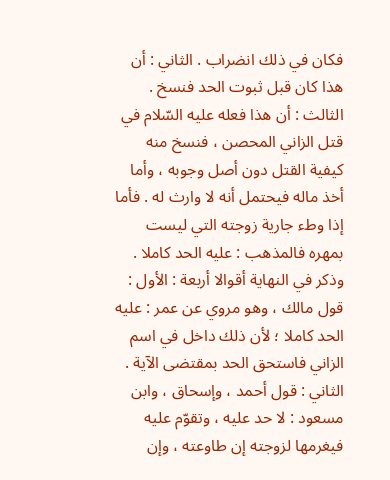فكان في ذلك انضراب . الثاني : أن هذا كان قبل ثبوت الحد فنسخ . الثالث : أن هذا فعله عليه السّلام في قتل الزاني المحصن ، فنسخ منه كيفية القتل دون أصل وجوبه ، وأما أخذ ماله فيحتمل أنه لا وارث له . فأما إذا وطء جارية زوجته التي ليست بمهره فالمذهب : عليه الحد كاملا . وذكر في النهاية أقوالا أربعة : الأول : قول مالك ، وهو مروي عن عمر : عليه الحد كاملا ؛ لأن ذلك داخل في اسم الزاني فاستحق الحد بمقتضى الآية . الثاني : قول أحمد ، وإسحاق ، وابن مسعود : لا حد عليه ، وتقوّم عليه فيغرمها لزوجته إن طاوعته ، وإن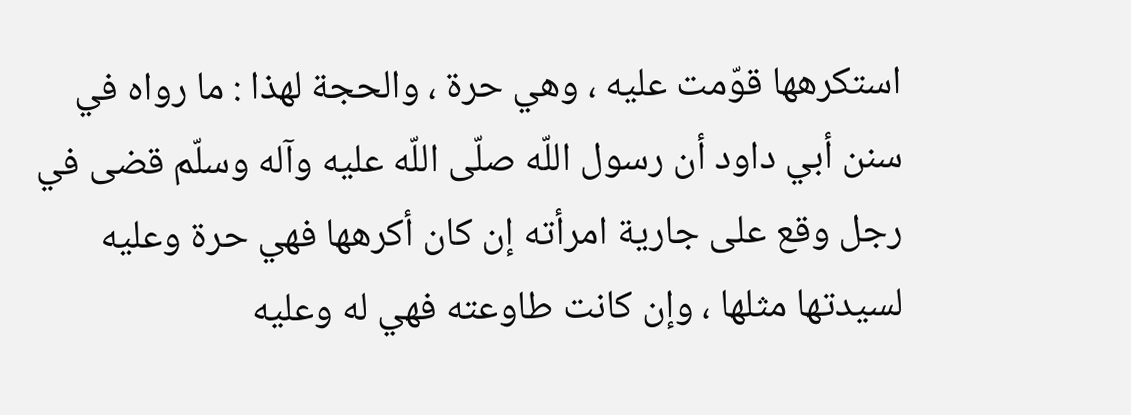استكرهها قوّمت عليه ، وهي حرة ، والحجة لهذا : ما رواه في سنن أبي داود أن رسول اللّه صلّى اللّه عليه وآله وسلّم قضى في رجل وقع على جارية امرأته إن كان أكرهها فهي حرة وعليه لسيدتها مثلها ، وإن كانت طاوعته فهي له وعليه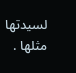لسيدتها مثلها .